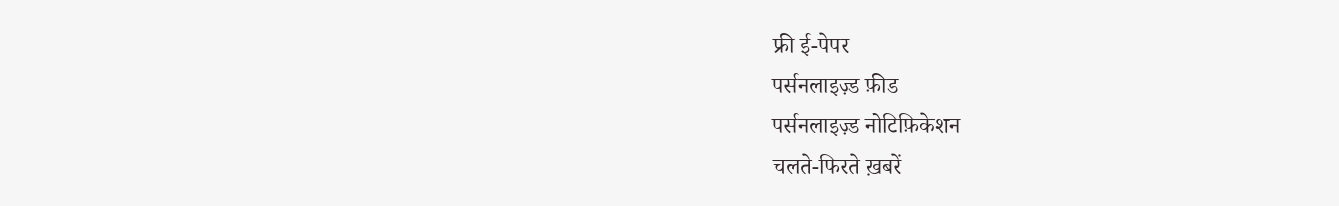फ्री ई-पेपर
पर्सनलाइज़्ड फ़ीड
पर्सनलाइज़्ड नोटिफ़िकेशन
चलते-फिरते ख़बरें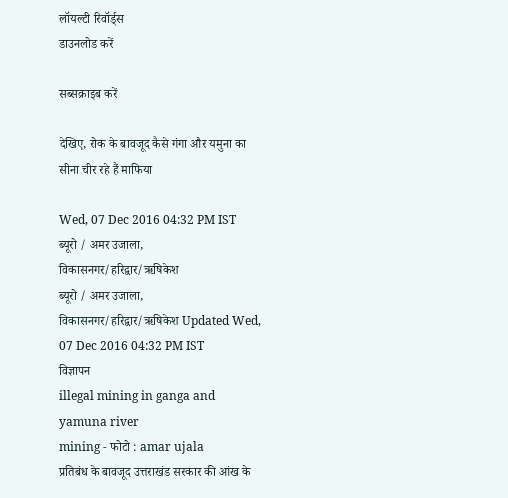लॉयल्टी रिवॉर्ड्स
डाउनलोड करें

सब्सक्राइब करें

देखिए, रोक के बावजूद कैसे गंगा और यमुना का सीना चीर रहे हैं माफिया

Wed, 07 Dec 2016 04:32 PM IST
ब्यूरो / अमर उजाला, विकासनगर/हरिद्वार/ऋषिकेश
ब्यूरो / अमर उजाला, विकासनगर/हरिद्वार/ऋषिकेश Updated Wed, 07 Dec 2016 04:32 PM IST
विज्ञापन
illegal mining in ganga and yamuna river
mining - फोटो : amar ujala
प्रतिबंध के बावजूद उत्तराखंड सरकार की आंख के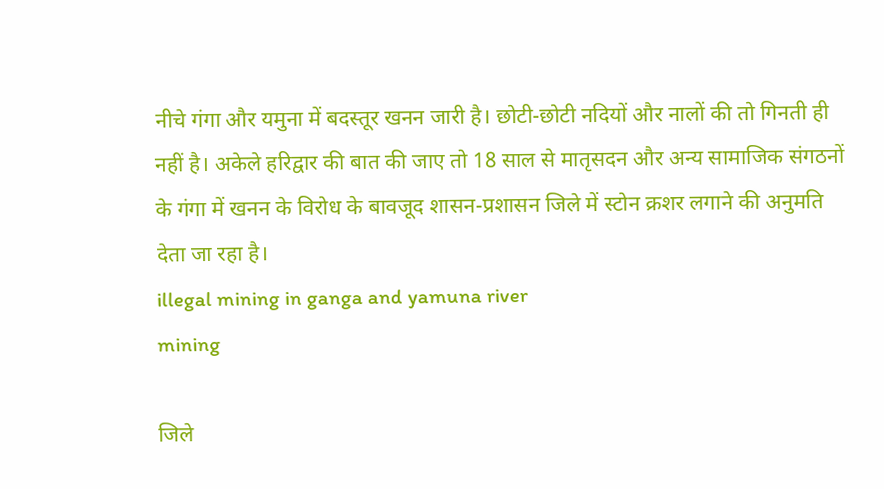नीचे गंगा और यमुना में बदस्तूर खनन जारी है। छोटी-छोटी नदियों और नालों की तो गिनती ही नहीं है। अकेले हरिद्वार की बात की जाए तो 18 साल से मातृसदन और अन्य सामाजिक संगठनों के गंगा में खनन के विरोध के बावजूद शासन-प्रशासन जिले में स्टोन क्रशर लगाने की अनुमति देता जा रहा है।
illegal mining in ganga and yamuna river
mining

जिले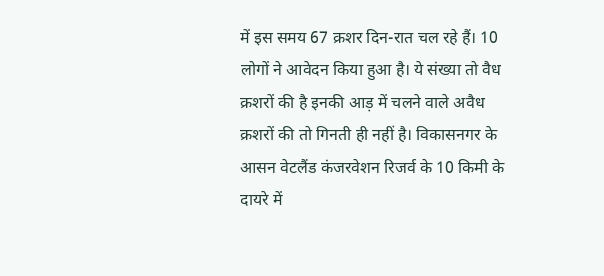में इस समय 67 क्रशर दिन-रात चल रहे हैं। 10 लोगों ने आवेदन किया हुआ है। ये संख्या तो वैध क्रशरों की है इनकी आड़ में चलने वाले अवैध क्रशरों की तो गिनती ही नहीं है। विकासनगर के आसन वेटलैंड कंजरवेशन रिजर्व के 10 किमी के दायरे में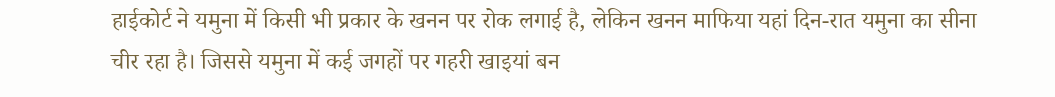हाईकोर्ट ने यमुना में किसी भी प्रकार के खनन पर रोक लगाई है, लेकिन खनन माफिया यहां दिन-रात यमुना का सीना चीर रहा है। जिससे यमुना में कई जगहों पर गहरी खाइयां बन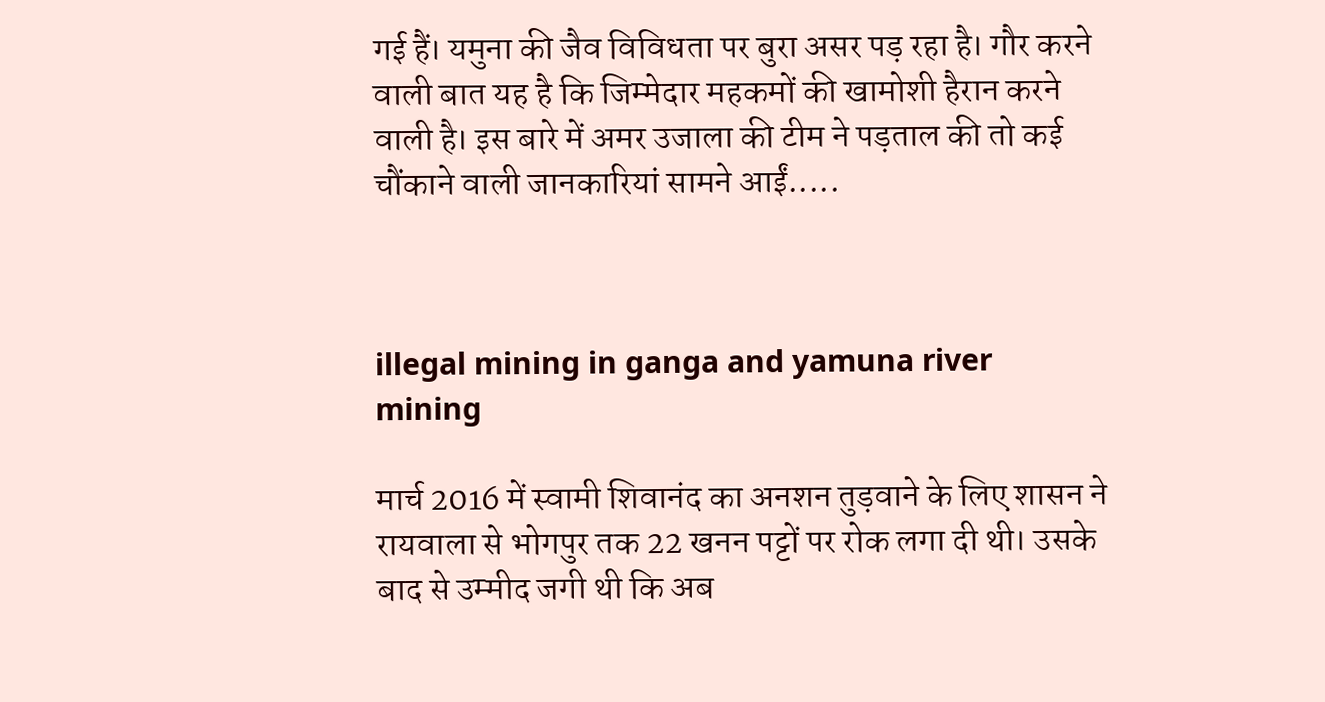गई हैं। यमुना की जैव विविधता पर बुरा असर पड़ रहा है। गौर करने वाली बात यह है कि जिम्मेदार महकमों की खामोशी हैरान करने वाली है। इस बारे में अमर उजाला की टीम ने पड़ताल की तो कई चौंकाने वाली जानकारियां सामने आईं.....



illegal mining in ganga and yamuna river
mining

मार्च 2016 में स्वामी शिवानंद का अनशन तुड़वाने के लिए शासन ने रायवाला से भोगपुर तक 22 खनन पट्टों पर रोक लगा दी थी। उसके बाद से उम्मीद जगी थी कि अब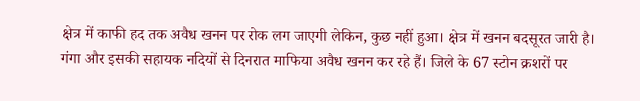क्षेत्र में काफी हद तक अवैध खनन पर रोक लग जाएगी लेकिन, कुछ नहीं हुआ। क्षेत्र में खनन बदसूरत जारी है। गंगा और इसकी सहायक नदियों से दिनरात माफिया अवैध खनन कर रहे हैं। जिले के 67 स्टोन क्रशरों पर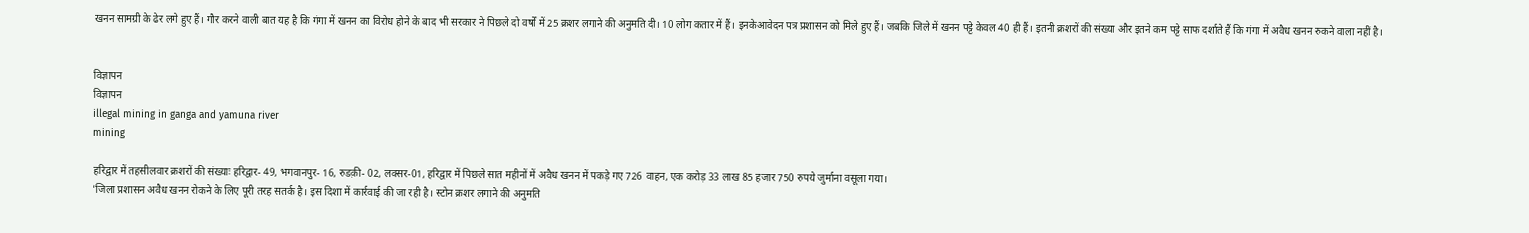खनन सामग्री के ढेर लगे हुए हैं। गौर करने वाली बात यह है कि गंगा में खनन का विरोध होने के बाद भी सरकार ने पिछले दो वर्षों में 25 क्रशर लगाने की अनुमति दी। 10 लोग कतार में हैं। इनकेआवेदन पत्र प्रशासन को मिले हुए हैं। जबकि जिले में खनन पट्टे केवल 40 ही हैं। इतनी क्रशरों की संख्या और इतने कम पट्टे साफ दर्शाते हैं कि गंगा में अवैध खनन रुकने वाला नहीं है।


विज्ञापन
विज्ञापन
illegal mining in ganga and yamuna river
mining

हरिद्वार में तहसीलवार क्रशरों की संख्याः हरिद्वार- 49, भगवानपुर- 16, रुडक़ी- 02, लक्सर-01, हरिद्वार में पिछले सात महीनों में अवैध खनन में पकड़े गए 726 वाहन, एक करोड़ 33 लाख 85 हजार 750 रुपये जुर्माना वसूला गया।
'जिला प्रशासन अवैध खनन रोकने के लिए पूरी तरह सतर्क है। इस दिशा में कार्रवाई की जा रही है। स्टोन क्रशर लगाने की अनुमति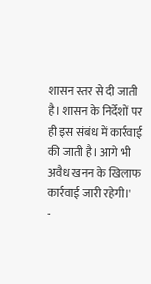शासन स्तर से दी जाती है। शासन के निर्देशों पर ही इस संबंध में कार्रवाई की जाती है। आगे भी अवैध खनन के खिलाफ कार्रवाई जारी रहेगी।'
-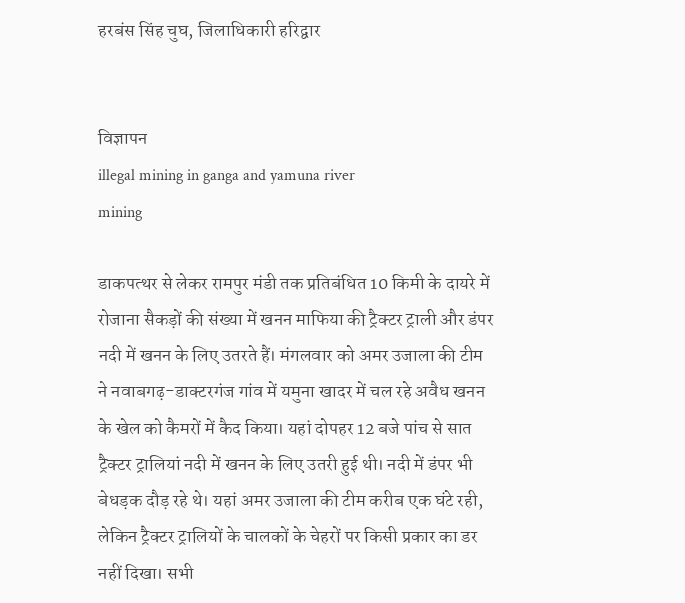हरबंस सिंह चुघ, जिलाधिकारी हरिद्वार


विज्ञापन
illegal mining in ganga and yamuna river
mining

डाकपत्थर से लेकर रामपुर मंडी तक प्रतिबंधित 10 किमी के दायरे में रोजाना सैकड़ों की संख्या में खनन माफिया की ट्रैक्टर ट्राली और डंपर नदी में खनन के लिए उतरते हैं। मंगलवार को अमर उजाला की टीम ने नवाबगढ़-डाक्टरगंज गांव में यमुना खादर में चल रहे अवैध खनन के खेल को कैमरों में कैद किया। यहां दोपहर 12 बजे पांच से सात ट्रैक्टर ट्रालियां नदी में खनन के लिए उतरी हुई थी। नदी में डंपर भी बेधड़क दौड़ रहे थे। यहां अमर उजाला की टीम करीब एक घंटे रही, लेकिन ट्रैक्टर ट्रालियों के चालकों के चेहरों पर किसी प्रकार का डर नहीं दिखा। सभी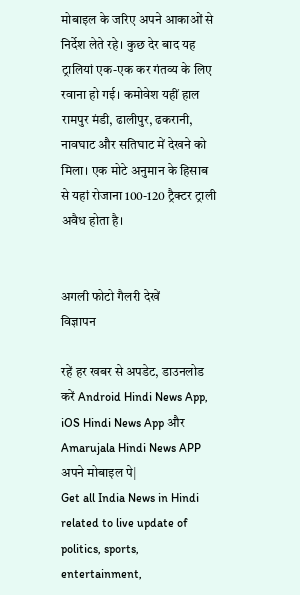मोबाइल के जरिए अपने आकाओं से निर्देश लेते रहे। कुछ देर बाद यह ट्रालियां एक-एक कर गंतव्य के लिए रवाना हो गई। कमोवेश यहीं हाल रामपुर मंडी, ढालीपुर, ढकरानी, नावघाट और सतिघाट में देखने को मिला। एक मोटे अनुमान के हिसाब से यहां रोजाना 100-120 ट्रैक्टर ट्राली अवैध होता है।


अगली फोटो गैलरी देखें
विज्ञापन

रहें हर खबर से अपडेट, डाउनलोड करें Android Hindi News App, iOS Hindi News App और Amarujala Hindi News APP अपने मोबाइल पे|
Get all India News in Hindi related to live update of politics, sports, entertainment,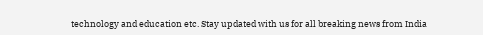technology and education etc. Stay updated with us for all breaking news from India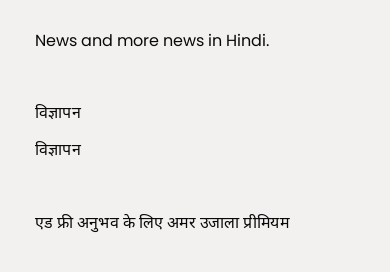News and more news in Hindi.

विज्ञापन
विज्ञापन

एड फ्री अनुभव के लिए अमर उजाला प्रीमियम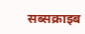सब्सक्राइब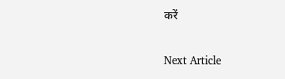करें

Next Article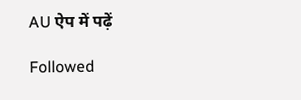AU ऐप में पढ़ें

Followed